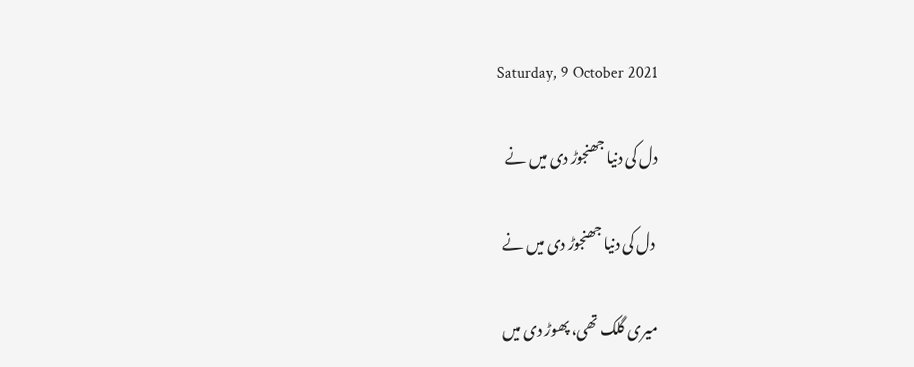Saturday, 9 October 2021

دل کی دنیا جھنجوڑ دی میں نے

 دل کی دنیا جھنجوڑ دی میں نے

میری گلک تھی، پھوڑ دی میں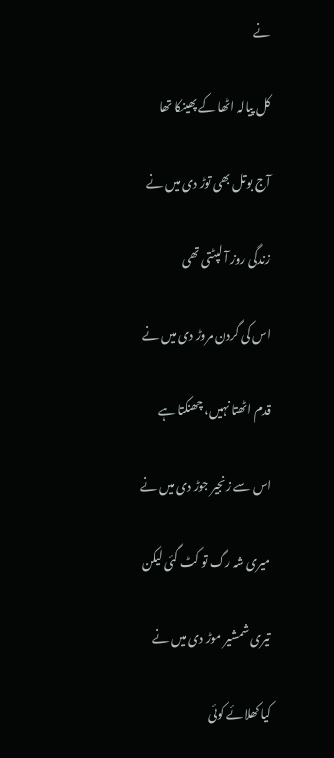نے

کل پیالہ اٹھا کے پھینکا تھا

آج بوتل بھی توڑ دی میں نے

زندگی روز آ لپٹتی تھی

اس کی گردن مروڑ دی میں نے

قدم اٹھتا نہیں، چھنکتا ہے

اس سے زنجیر جوڑ دی میں نے

میری شہ رگ تو کٹ گئی لیکن

تیری شمشیر موڑ دی میں نے

کیا کھلائے کوئی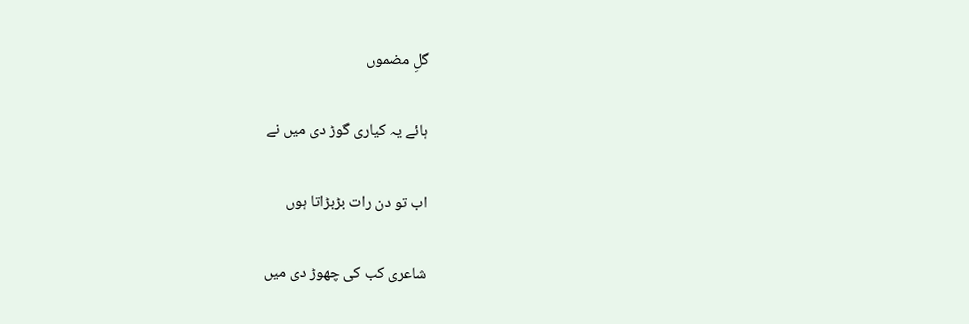گلِ مضموں

ہائے یہ کیاری گوڑ دی میں نے

اب تو دن رات بڑبڑاتا ہوں

شاعری کب کی چھوڑ دی میں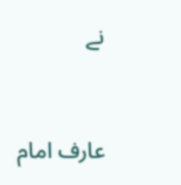نے


عارف امام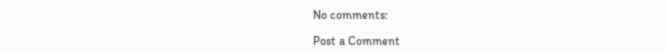No comments:

Post a Comment